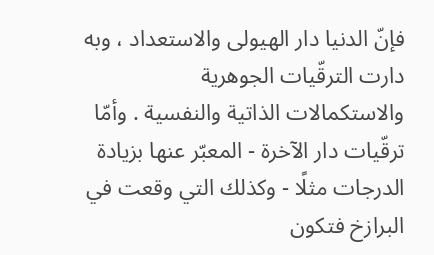فإنّ الدنيا دار الهيولى والاستعداد ، وبه دارت الترقّيات الجوهرية والاستكمالات الذاتية والنفسية . وأمّا ترقّيات دار الآخرة - المعبّر عنها بزيادة الدرجات مثلًا - وكذلك التي وقعت في البرازخ فتكون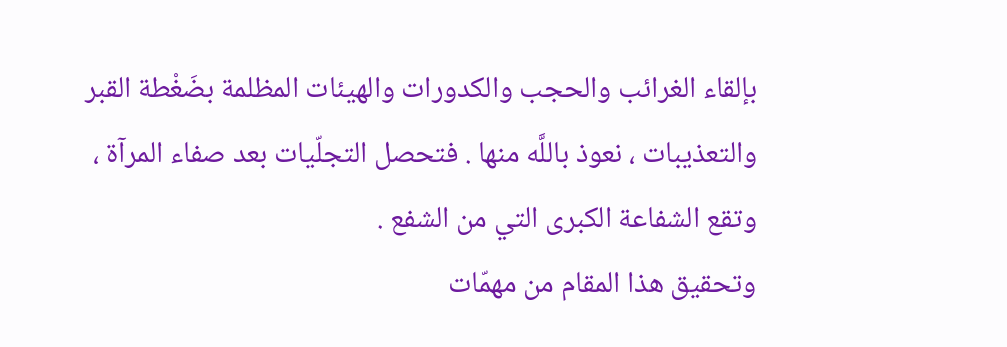بإلقاء الغرائب والحجب والكدورات والهيئات المظلمة بضَغْطة القبر والتعذيبات ، نعوذ باللَّه منها . فتحصل التجلّيات بعد صفاء المرآة ، وتقع الشفاعة الكبرى التي من الشفع .
وتحقيق هذا المقام من مهمّات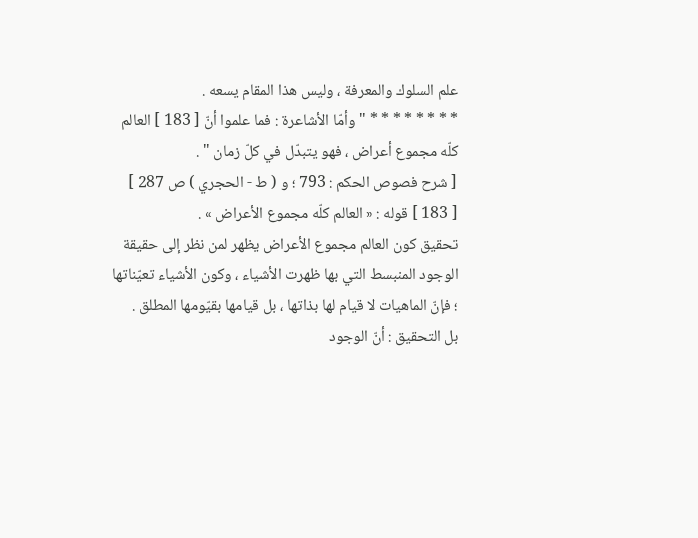علم السلوك والمعرفة ، وليس هذا المقام يسعه .
* * * * * * * * " وأمّا الأشاعرة : فما علموا أنّ [ 183 ] العالم كلّه مجموع أعراض ، فهو يتبدّل في كلّ زمان " .
[ شرح فصوص الحكم : 793 ؛ و ( ط - الحجري ) ص 287 ]
[ 183 ] قوله : « العالم كلّه مجموع الأعراض » .
تحقيق كون العالم مجموع الأعراض يظهر لمن نظر إلى حقيقة الوجود المنبسط التي بها ظهرت الأشياء ، وكون الأشياء تعيّناتها ؛ فإنّ الماهيات لا قيام لها بذاتها ، بل قيامها بقيّومها المطلق .
بل التحقيق : أنّ الوجود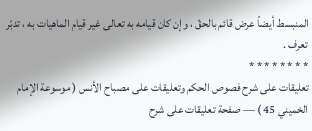المنبسط أيضاً عرض قائم بالحقّ ، وإن كان قيامه به تعالى غير قيام الماهيات به ، تدبّر تعرف .
* * * * * * * *
تعليقات على شرح فصوص الحكم وتعليقات على مصباح الأنس ( موسوعة الإمام الخميني 45 ) — صفحة تعليقات على شرح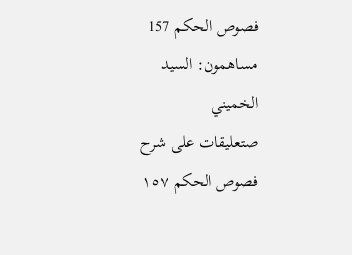فصوص الحكم 157
مساهمون: السيد الخميني
صتعليقات على شرح فصوص الحكم ١٥٧